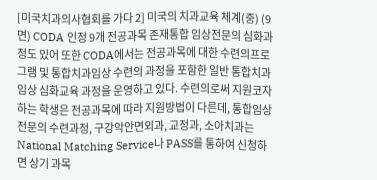[미국치과의사협회를 가다 2] 미국의 치과교육 체계(중) (9면) CODA 인정 9개 전공과목 존재통합 임상전문의 심화과정도 있어 또한 CODA에서는 전공과목에 대한 수련의프로그램 및 통합치과임상 수련의 과정을 포함한 일반 통합치과임상 심화교육 과정을 운영하고 있다. 수련의로써 지원코자 하는 학생은 전공과목에 따라 지원방법이 다른데, 통합임상전문의 수련과정, 구강악안면외과, 교정과, 소아치과는 National Matching Service나 PASS를 통하여 신청하면 상기 과목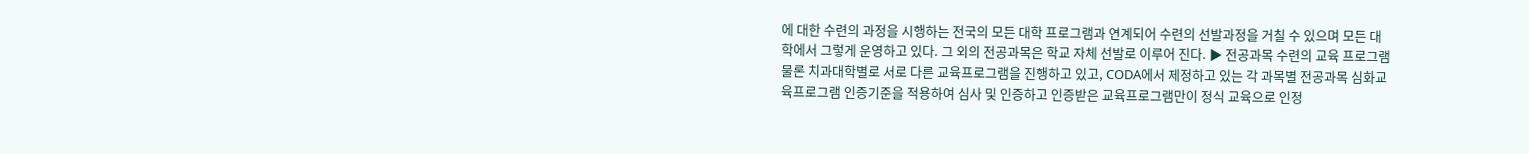에 대한 수련의 과정을 시행하는 전국의 모든 대학 프로그램과 연계되어 수련의 선발과정을 거칠 수 있으며 모든 대학에서 그렇게 운영하고 있다. 그 외의 전공과목은 학교 자체 선발로 이루어 진다. ▶ 전공과목 수련의 교육 프로그램 물론 치과대학별로 서로 다른 교육프로그램을 진행하고 있고, CODA에서 제정하고 있는 각 과목별 전공과목 심화교육프로그램 인증기준을 적용하여 심사 및 인증하고 인증받은 교육프로그램만이 정식 교육으로 인정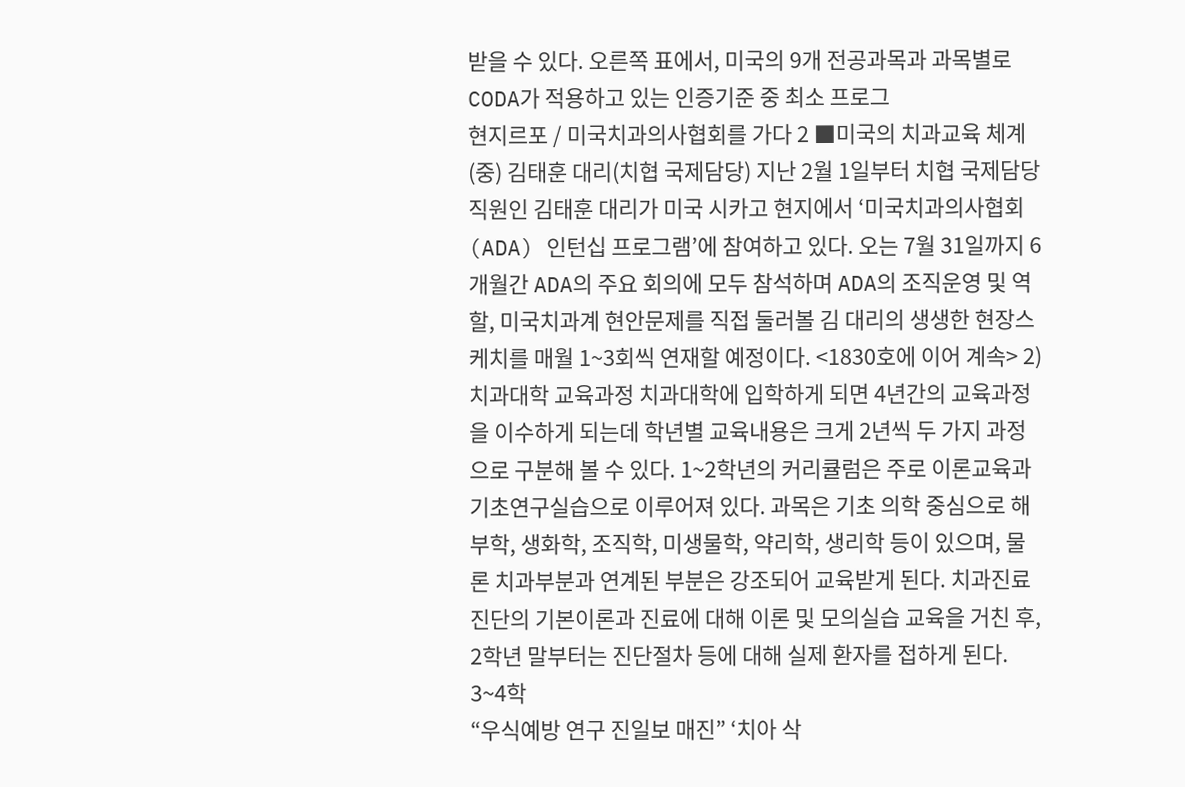받을 수 있다. 오른쪽 표에서, 미국의 9개 전공과목과 과목별로 CODA가 적용하고 있는 인증기준 중 최소 프로그
현지르포 / 미국치과의사협회를 가다 2 ■미국의 치과교육 체계(중) 김태훈 대리(치협 국제담당) 지난 2월 1일부터 치협 국제담당직원인 김태훈 대리가 미국 시카고 현지에서 ‘미국치과의사협회(ADA) 인턴십 프로그램’에 참여하고 있다. 오는 7월 31일까지 6개월간 ADA의 주요 회의에 모두 참석하며 ADA의 조직운영 및 역할, 미국치과계 현안문제를 직접 둘러볼 김 대리의 생생한 현장스케치를 매월 1~3회씩 연재할 예정이다. <1830호에 이어 계속> 2) 치과대학 교육과정 치과대학에 입학하게 되면 4년간의 교육과정을 이수하게 되는데 학년별 교육내용은 크게 2년씩 두 가지 과정으로 구분해 볼 수 있다. 1~2학년의 커리큘럼은 주로 이론교육과 기초연구실습으로 이루어져 있다. 과목은 기초 의학 중심으로 해부학, 생화학, 조직학, 미생물학, 약리학, 생리학 등이 있으며, 물론 치과부분과 연계된 부분은 강조되어 교육받게 된다. 치과진료진단의 기본이론과 진료에 대해 이론 및 모의실습 교육을 거친 후, 2학년 말부터는 진단절차 등에 대해 실제 환자를 접하게 된다. 3~4학
“우식예방 연구 진일보 매진” ‘치아 삭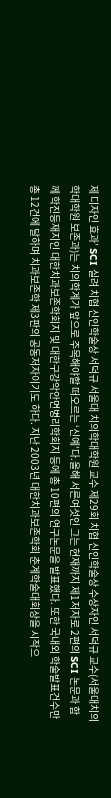제 디자인 효과’ SCI 실려 치협 신인학술상 서덕규 서울대 치의학대학원 교수 제29회 치협 신인학술상 수상자인 서덕규 교수(서울대치의학대학원 보존과)는 치의학계가 앞으로 주목해야할 떠오르는 ‘신예’다.올해 서른여섯인 그는 현재까지 제1저자로 2편의 SCI 논문과 함께 학진등재지인 대한치과보존학회지 및 대한구강악안면병리학회지 등에 총 10편의 연구논문을 발표했다. 또한 국내외 학술발표건수만 총 12건에 달하며 치과보존학 제3판의 공동저자이기도 하다. 지난 2003년 대한치과보존학회 춘계학술대회상을 시작으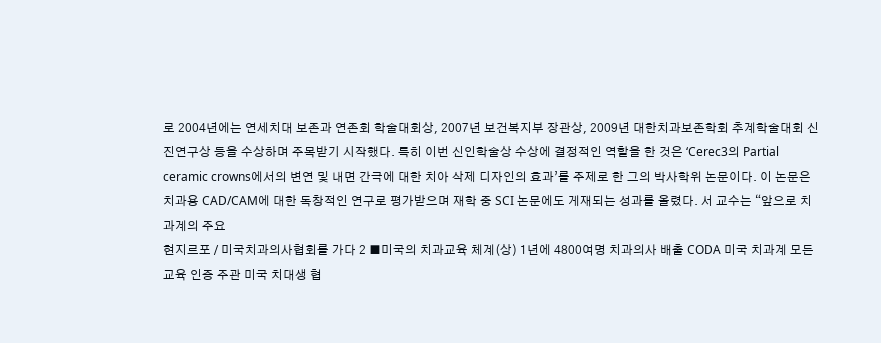로 2004년에는 연세치대 보존과 연존회 학술대회상, 2007년 보건복지부 장관상, 2009년 대한치과보존학회 추계학술대회 신진연구상 등을 수상하며 주목받기 시작했다. 특히 이번 신인학술상 수상에 결정적인 역할을 한 것은 ‘Cerec3의 Partial ceramic crowns에서의 변연 및 내면 간극에 대한 치아 삭제 디자인의 효과’를 주제로 한 그의 박사학위 논문이다. 이 논문은 치과용 CAD/CAM에 대한 독창적인 연구로 평가받으며 재학 중 SCI 논문에도 게재되는 성과를 올렸다. 서 교수는 “앞으로 치과계의 주요
현지르포 / 미국치과의사협회를 가다 2 ■미국의 치과교육 체계(상) 1년에 4800여명 치과의사 배출 CODA 미국 치과계 모든 교육 인증 주관 미국 치대생 협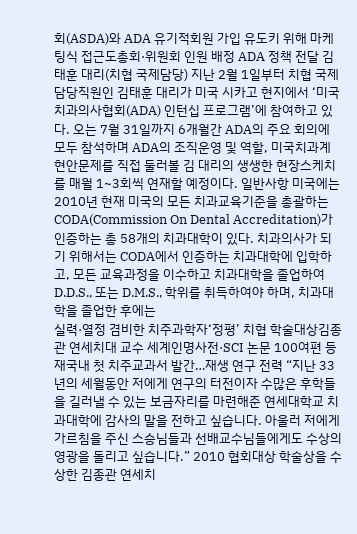회(ASDA)와 ADA 유기적회원 가입 유도키 위해 마케팅식 접근도총회·위원회 인원 배정 ADA 정책 전달 김태훈 대리(치협 국제담당) 지난 2월 1일부터 치협 국제담당직원인 김태훈 대리가 미국 시카고 현지에서 ‘미국치과의사협회(ADA) 인턴십 프로그램’에 참여하고 있다. 오는 7월 31일까지 6개월간 ADA의 주요 회의에 모두 참석하며 ADA의 조직운영 및 역할, 미국치과계 현안문제를 직접 둘러볼 김 대리의 생생한 현장스케치를 매월 1~3회씩 연재할 예정이다. 일반사항 미국에는 2010년 현재 미국의 모든 치과교육기준을 총괄하는 CODA(Commission On Dental Accreditation)가 인증하는 총 58개의 치과대학이 있다. 치과의사가 되기 위해서는 CODA에서 인증하는 치과대학에 입학하고, 모든 교육과정을 이수하고 치과대학을 졸업하여 D.D.S., 또는 D.M.S., 학위를 취득하여야 하며, 치과대학을 졸업한 후에는
실력·열정 겸비한 치주과학자‘정평’ 치협 학술대상김종관 연세치대 교수 세계인명사전·SCI 논문 100여편 등재국내 첫 치주교과서 발간…재생 연구 전력 “지난 33년의 세월동안 저에게 연구의 터전이자 수많은 후학들을 길러낼 수 있는 보금자리를 마련해준 연세대학교 치과대학에 감사의 말을 전하고 싶습니다. 아울러 저에게 가르침을 주신 스승님들과 선배교수님들에게도 수상의 영광을 돌리고 싶습니다.” 2010 협회대상 학술상을 수상한 김종관 연세치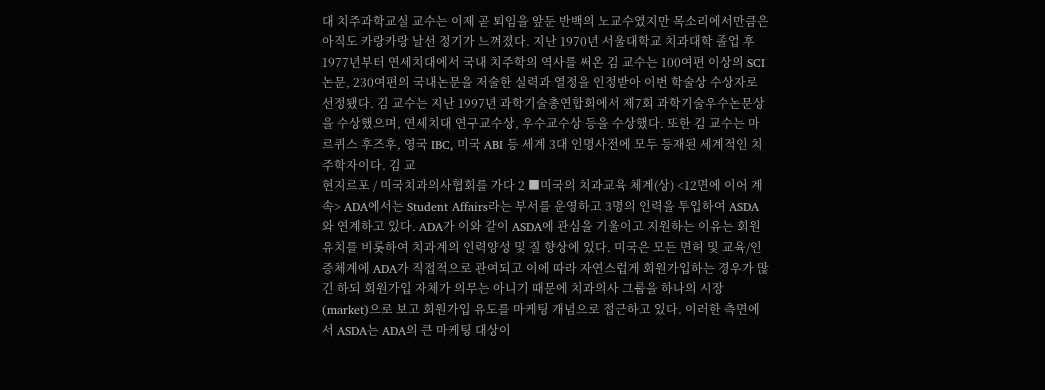대 치주과학교실 교수는 이제 곧 퇴임을 앞둔 반백의 노교수였지만 목소리에서만큼은 아직도 카랑카랑 날선 정기가 느껴졌다. 지난 1970년 서울대학교 치과대학 졸업 후 1977년부터 연세치대에서 국내 치주학의 역사를 써온 김 교수는 100여편 이상의 SCI 논문, 230여편의 국내논문을 저술한 실력과 열정을 인정받아 이번 학술상 수상자로 선정됐다. 김 교수는 지난 1997년 과학기술총연합회에서 제7회 과학기술우수논문상을 수상했으며, 연세치대 연구교수상, 우수교수상 등을 수상했다. 또한 김 교수는 마르퀴스 후즈후, 영국 IBC, 미국 ABI 등 세계 3대 인명사전에 모두 등재된 세계적인 치주학자이다. 김 교
현지르포 / 미국치과의사협회를 가다 2 ■미국의 치과교육 체계(상) <12면에 이어 계속> ADA에서는 Student Affairs라는 부서를 운영하고 3명의 인력을 투입하여 ASDA와 연계하고 있다. ADA가 이와 같이 ASDA에 관심을 기울이고 지원하는 이유는 회원 유치를 비롯하여 치과계의 인력양성 및 질 향상에 있다. 미국은 모든 면허 및 교육/인증체계에 ADA가 직접적으로 관여되고 이에 따라 자연스럽게 회원가입하는 경우가 많긴 하되 회원가입 자체가 의무는 아니기 때문에 치과의사 그룹을 하나의 시장(market)으로 보고 회원가입 유도를 마케팅 개념으로 접근하고 있다. 이러한 측면에서 ASDA는 ADA의 큰 마케팅 대상이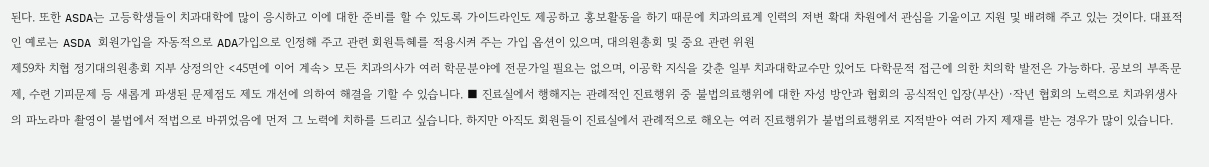된다. 또한 ASDA는 고등학생들이 치과대학에 많이 응시하고 이에 대한 준비를 할 수 있도록 가이드라인도 제공하고 홍보활동을 하기 때문에 치과의료계 인력의 저변 확대 차원에서 관심을 기울이고 지원 및 배려해 주고 있는 것이다. 대표적인 예로는 ASDA 회원가입을 자동적으로 ADA가입으로 인정해 주고 관련 회원특혜를 적용시켜 주는 가입 옵션이 있으며, 대의원총회 및 중요 관련 위원
제59차 치협 정기대의원총회 지부 상정의안 <45면에 이어 계속> 모든 치과의사가 여러 학문분야에 전문가일 필요는 없으며, 이공학 지식을 갖춘 일부 치과대학교수만 있어도 다학문적 접근에 의한 치의학 발전은 가능하다. 공보의 부족문제, 수련 기피문제 등 새롭게 파생된 문제점도 제도 개선에 의하여 해결을 기할 수 있습니다. ■ 진료실에서 행해지는 관례적인 진료행위 중 불법의료행위에 대한 자성 방안과 협회의 공식적인 입장(부산) ·작년 협회의 노력으로 치과위생사의 파노라마 촬영이 불법에서 적법으로 바뀌었음에 먼저 그 노력에 치하를 드리고 싶습니다. 하지만 아직도 회원들이 진료실에서 관례적으로 해오는 여러 진료행위가 불법의료행위로 지적받아 여러 가지 제재를 받는 경우가 많이 있습니다.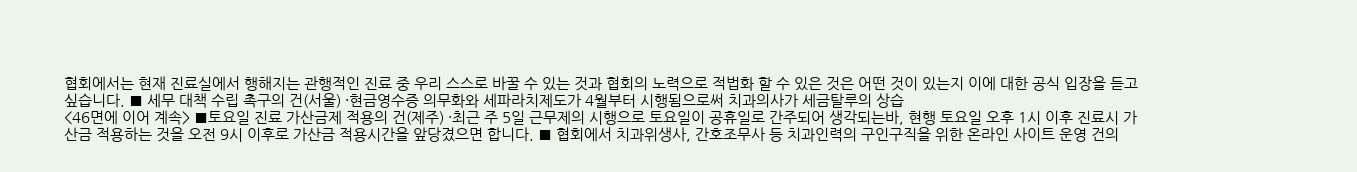협회에서는 현재 진료실에서 행해지는 관행적인 진료 중 우리 스스로 바꿀 수 있는 것과 협회의 노력으로 적법화 할 수 있은 것은 어떤 것이 있는지 이에 대한 공식 입장을 듣고 싶습니다. ■ 세무 대책 수립 촉구의 건(서울) ·현금영수증 의무화와 세파라치제도가 4월부터 시행됨으로써 치과의사가 세금탈루의 상습
<46면에 이어 계속> ■토요일 진료 가산금제 적용의 건(제주) ·최근 주 5일 근무제의 시행으로 토요일이 공휴일로 간주되어 생각되는바, 현행 토요일 오후 1시 이후 진료시 가산금 적용하는 것을 오전 9시 이후로 가산금 적용시간을 앞당겼으면 합니다. ■ 협회에서 치과위생사, 간호조무사 등 치과인력의 구인구직을 위한 온라인 사이트 운영 건의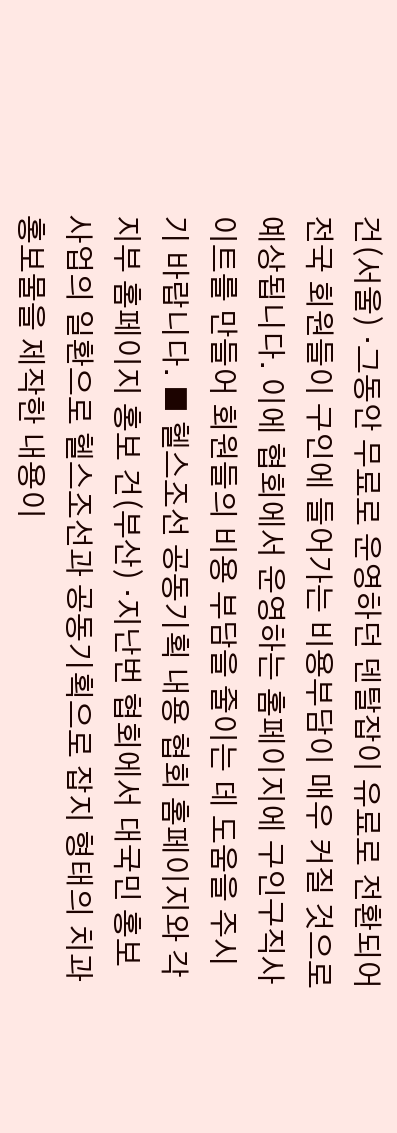건(서울) ·그동안 무료로 운영하던 덴탈잡이 유료로 전환되어 전국 회원들이 구인에 들어가는 비용부담이 매우 커질 것으로 예상됩니다. 이에 협회에서 운영하는 홈페이지에 구인구직사이트를 만들어 회원들의 비용 부담을 줄이는 데 도움을 주시기 바랍니다. ■ 헬스조선 공동기획 내용 협회 홈페이지와 각 지부 홈페이지 홍보 건(부산) ·지난번 협회에서 대국민 홍보사업의 일환으로 헬스조선과 공동기획으로 잡지 형태의 치과홍보물을 제작한 내용이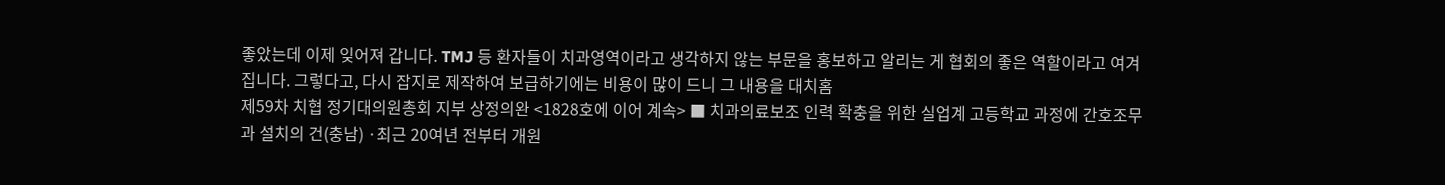좋았는데 이제 잊어져 갑니다. TMJ 등 환자들이 치과영역이라고 생각하지 않는 부문을 홍보하고 알리는 게 협회의 좋은 역할이라고 여겨집니다. 그렇다고, 다시 잡지로 제작하여 보급하기에는 비용이 많이 드니 그 내용을 대치홈
제59차 치협 정기대의원총회 지부 상정의완 <1828호에 이어 계속> ■ 치과의료보조 인력 확충을 위한 실업계 고등학교 과정에 간호조무과 설치의 건(충남) ·최근 20여년 전부터 개원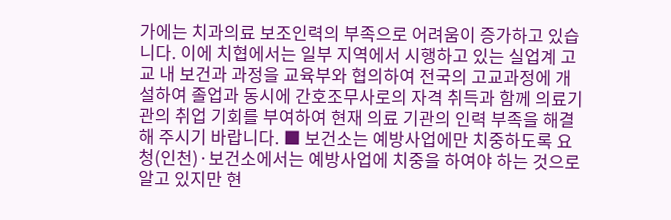가에는 치과의료 보조인력의 부족으로 어려움이 증가하고 있습니다. 이에 치협에서는 일부 지역에서 시행하고 있는 실업계 고교 내 보건과 과정을 교육부와 협의하여 전국의 고교과정에 개설하여 졸업과 동시에 간호조무사로의 자격 취득과 함께 의료기관의 취업 기회를 부여하여 현재 의료 기관의 인력 부족을 해결해 주시기 바랍니다. ■ 보건소는 예방사업에만 치중하도록 요청(인천)·보건소에서는 예방사업에 치중을 하여야 하는 것으로 알고 있지만 현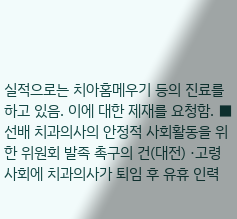실적으로는 치아홈메우기 등의 진료를 하고 있음. 이에 대한 제재를 요청함. ■ 선배 치과의사의 안정적 사회활동을 위한 위원회 발족 촉구의 건(대전) ·고령사회에 치과의사가 퇴임 후 유휴 인력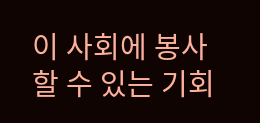이 사회에 봉사할 수 있는 기회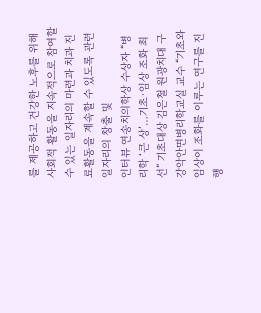를 제공하고 건강한 노후를 위해 사회적 활동을 지속적으로 참여할 수 있는 일자리의 마련과 치과 진료활동을 계속할 수 있도록 관련 일자리의 창출 및
인터뷰 연송치의학상 수상자 “병리학 ‘큰 상’…기초·임상 조화 최선” 기초대상 김은철 원광치대 구강악안면병리학교실 교수 “기초와 임상이 조화를 이루는 연구를 진행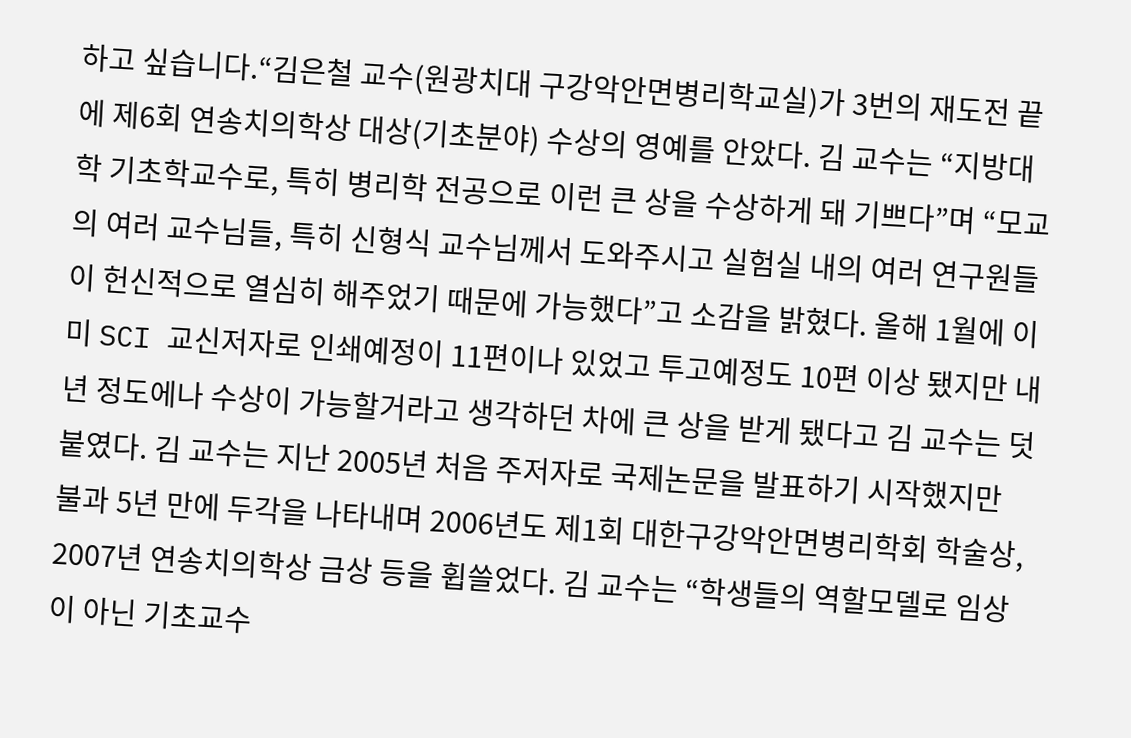하고 싶습니다.“김은철 교수(원광치대 구강악안면병리학교실)가 3번의 재도전 끝에 제6회 연송치의학상 대상(기초분야) 수상의 영예를 안았다. 김 교수는 “지방대학 기초학교수로, 특히 병리학 전공으로 이런 큰 상을 수상하게 돼 기쁘다”며 “모교의 여러 교수님들, 특히 신형식 교수님께서 도와주시고 실험실 내의 여러 연구원들이 헌신적으로 열심히 해주었기 때문에 가능했다”고 소감을 밝혔다. 올해 1월에 이미 SCI 교신저자로 인쇄예정이 11편이나 있었고 투고예정도 10편 이상 됐지만 내년 정도에나 수상이 가능할거라고 생각하던 차에 큰 상을 받게 됐다고 김 교수는 덧붙였다. 김 교수는 지난 2005년 처음 주저자로 국제논문을 발표하기 시작했지만 불과 5년 만에 두각을 나타내며 2006년도 제1회 대한구강악안면병리학회 학술상, 2007년 연송치의학상 금상 등을 휩쓸었다. 김 교수는 “학생들의 역할모델로 임상이 아닌 기초교수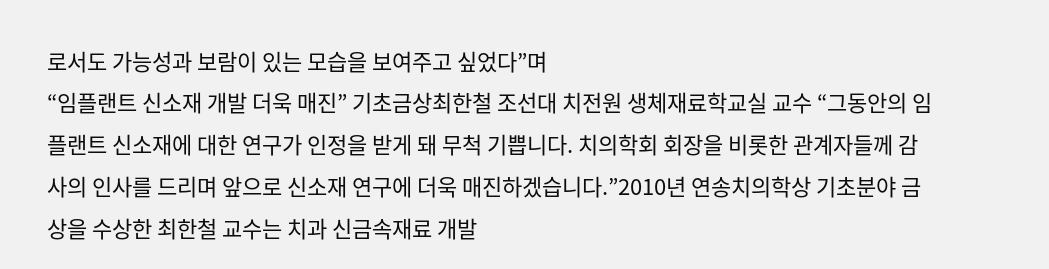로서도 가능성과 보람이 있는 모습을 보여주고 싶었다”며
“임플랜트 신소재 개발 더욱 매진” 기초금상최한철 조선대 치전원 생체재료학교실 교수 “그동안의 임플랜트 신소재에 대한 연구가 인정을 받게 돼 무척 기쁩니다. 치의학회 회장을 비롯한 관계자들께 감사의 인사를 드리며 앞으로 신소재 연구에 더욱 매진하겠습니다.”2010년 연송치의학상 기초분야 금상을 수상한 최한철 교수는 치과 신금속재료 개발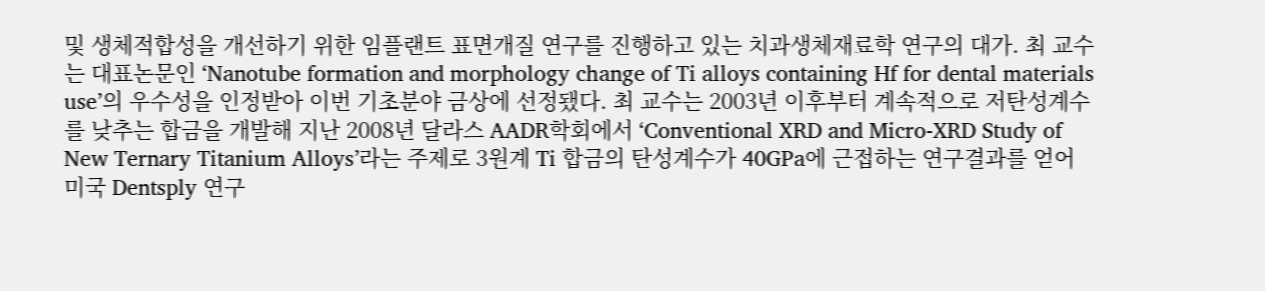및 생체적합성을 개선하기 위한 임플랜트 표면개질 연구를 진행하고 있는 치과생체재료학 연구의 대가. 최 교수는 대표논문인 ‘Nanotube formation and morphology change of Ti alloys containing Hf for dental materials use’의 우수성을 인정받아 이번 기초분야 금상에 선정됐다. 최 교수는 2003년 이후부터 계속적으로 저탄성계수를 낮추는 합금을 개발해 지난 2008년 달라스 AADR학회에서 ‘Conventional XRD and Micro-XRD Study of New Ternary Titanium Alloys’라는 주제로 3원계 Ti 합금의 탄성계수가 40GPa에 근접하는 연구결과를 얻어 미국 Dentsply 연구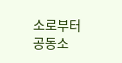소로부터 공동소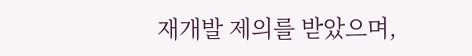재개발 제의를 받았으며,